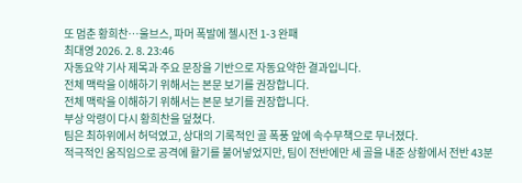또 멈춘 황희찬…울브스, 파머 폭발에 첼시전 1-3 완패
최대영 2026. 2. 8. 23:46
자동요약 기사 제목과 주요 문장을 기반으로 자동요약한 결과입니다.
전체 맥락을 이해하기 위해서는 본문 보기를 권장합니다.
전체 맥락을 이해하기 위해서는 본문 보기를 권장합니다.
부상 악령이 다시 황희찬을 덮쳤다.
팀은 최하위에서 허덕였고, 상대의 기록적인 골 폭풍 앞에 속수무책으로 무너졌다.
적극적인 움직임으로 공격에 활기를 불어넣었지만, 팀이 전반에만 세 골을 내준 상황에서 전반 43분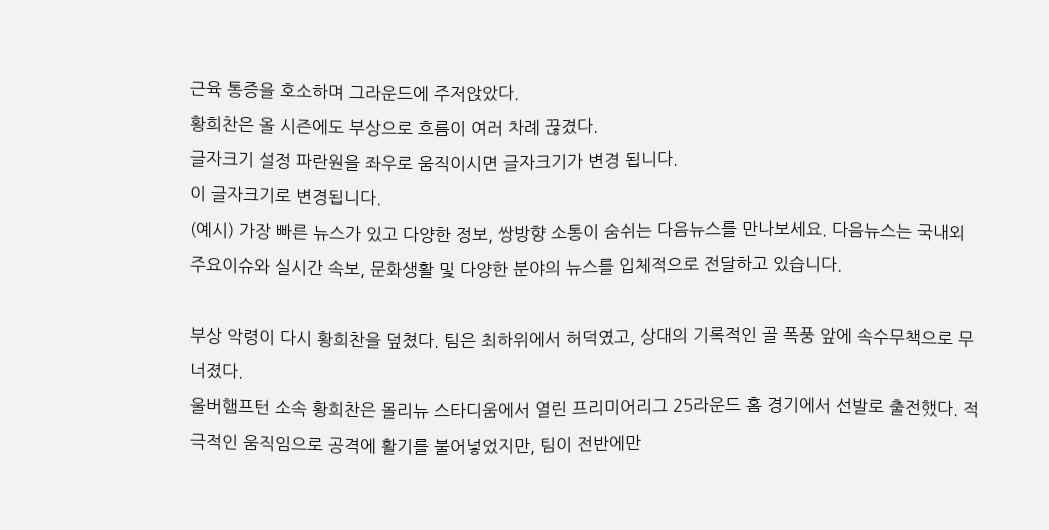근육 통증을 호소하며 그라운드에 주저앉았다.
황희찬은 올 시즌에도 부상으로 흐름이 여러 차례 끊겼다.
글자크기 설정 파란원을 좌우로 움직이시면 글자크기가 변경 됩니다.
이 글자크기로 변경됩니다.
(예시) 가장 빠른 뉴스가 있고 다양한 정보, 쌍방향 소통이 숨쉬는 다음뉴스를 만나보세요. 다음뉴스는 국내외 주요이슈와 실시간 속보, 문화생활 및 다양한 분야의 뉴스를 입체적으로 전달하고 있습니다.

부상 악령이 다시 황희찬을 덮쳤다. 팀은 최하위에서 허덕였고, 상대의 기록적인 골 폭풍 앞에 속수무책으로 무너졌다.
울버햄프턴 소속 황희찬은 몰리뉴 스타디움에서 열린 프리미어리그 25라운드 홈 경기에서 선발로 출전했다. 적극적인 움직임으로 공격에 활기를 불어넣었지만, 팀이 전반에만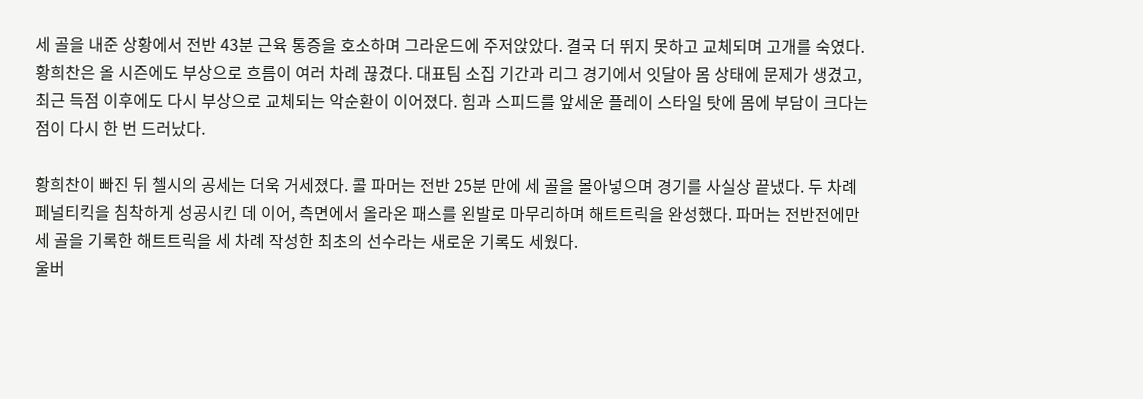세 골을 내준 상황에서 전반 43분 근육 통증을 호소하며 그라운드에 주저앉았다. 결국 더 뛰지 못하고 교체되며 고개를 숙였다.
황희찬은 올 시즌에도 부상으로 흐름이 여러 차례 끊겼다. 대표팀 소집 기간과 리그 경기에서 잇달아 몸 상태에 문제가 생겼고, 최근 득점 이후에도 다시 부상으로 교체되는 악순환이 이어졌다. 힘과 스피드를 앞세운 플레이 스타일 탓에 몸에 부담이 크다는 점이 다시 한 번 드러났다.

황희찬이 빠진 뒤 첼시의 공세는 더욱 거세졌다. 콜 파머는 전반 25분 만에 세 골을 몰아넣으며 경기를 사실상 끝냈다. 두 차례 페널티킥을 침착하게 성공시킨 데 이어, 측면에서 올라온 패스를 왼발로 마무리하며 해트트릭을 완성했다. 파머는 전반전에만 세 골을 기록한 해트트릭을 세 차례 작성한 최초의 선수라는 새로운 기록도 세웠다.
울버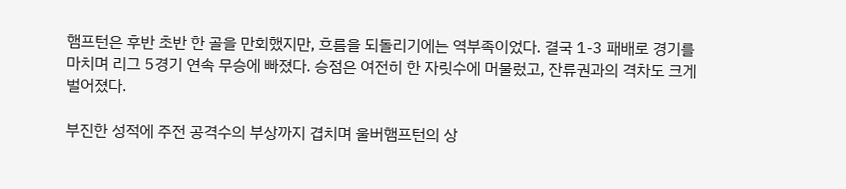햄프턴은 후반 초반 한 골을 만회했지만, 흐름을 되돌리기에는 역부족이었다. 결국 1-3 패배로 경기를 마치며 리그 5경기 연속 무승에 빠졌다. 승점은 여전히 한 자릿수에 머물렀고, 잔류권과의 격차도 크게 벌어졌다.

부진한 성적에 주전 공격수의 부상까지 겹치며 울버햄프턴의 상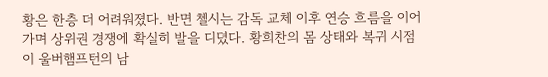황은 한층 더 어려워졌다. 반면 첼시는 감독 교체 이후 연승 흐름을 이어가며 상위권 경쟁에 확실히 발을 디뎠다. 황희찬의 몸 상태와 복귀 시점이 울버햄프턴의 남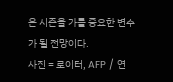은 시즌을 가를 중요한 변수가 될 전망이다.
사진 = 로이터, AFP / 연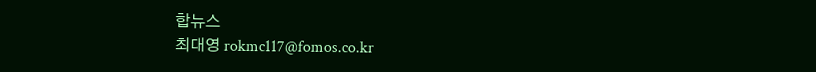합뉴스
최대영 rokmc117@fomos.co.kr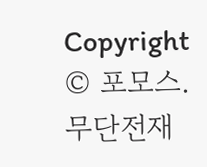Copyright © 포모스. 무단전재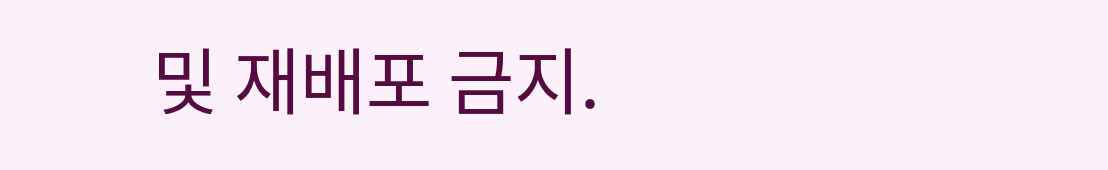및 재배포 금지.